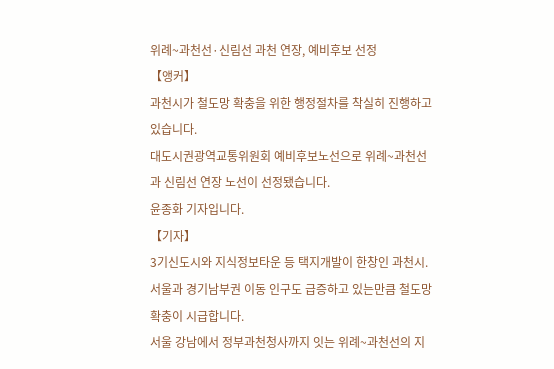위례~과천선·신림선 과천 연장, 예비후보 선정
【앵커】
과천시가 철도망 확충을 위한 행정절차를 착실히 진행하고 있습니다.
대도시권광역교통위원회 예비후보노선으로 위례~과천선과 신림선 연장 노선이 선정됐습니다.
윤종화 기자입니다.
【기자】
3기신도시와 지식정보타운 등 택지개발이 한창인 과천시.
서울과 경기남부권 이동 인구도 급증하고 있는만큼 철도망 확충이 시급합니다.
서울 강남에서 정부과천청사까지 잇는 위례~과천선의 지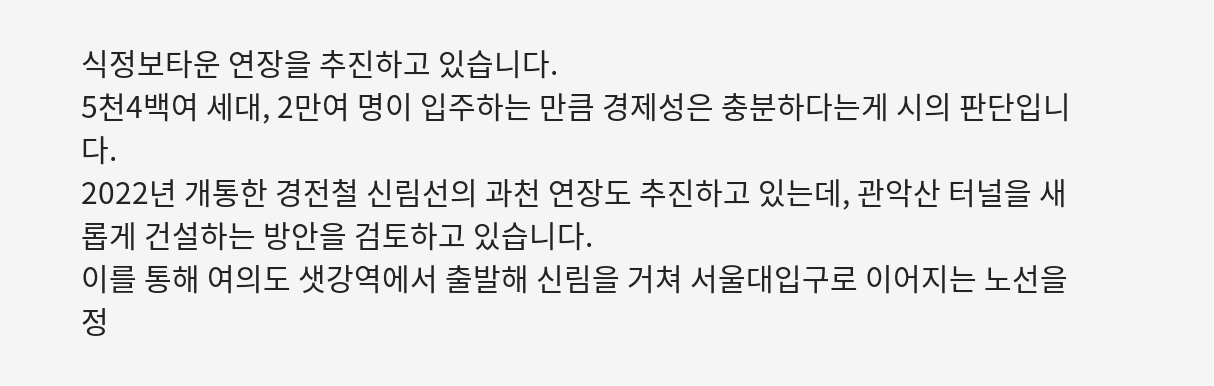식정보타운 연장을 추진하고 있습니다.
5천4백여 세대, 2만여 명이 입주하는 만큼 경제성은 충분하다는게 시의 판단입니다.
2022년 개통한 경전철 신림선의 과천 연장도 추진하고 있는데, 관악산 터널을 새롭게 건설하는 방안을 검토하고 있습니다.
이를 통해 여의도 샛강역에서 출발해 신림을 거쳐 서울대입구로 이어지는 노선을 정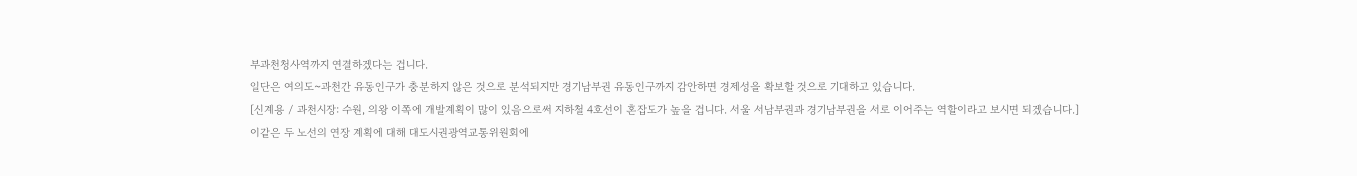부과천청사역까지 연결하겠다는 겁니다.
일단은 여의도~과천간 유동인구가 충분하지 않은 것으로 분석되지만 경기남부권 유동인구까지 감안하면 경제성을 확보할 것으로 기대하고 있습니다.
[신계용 / 과천시장: 수원, 의왕 이쪽에 개발계획이 많이 있음으로써 지하철 4호선이 혼잡도가 높을 겁니다. 서울 서남부권과 경기남부권을 서로 이어주는 역할이라고 보시면 되겠습니다.]
이같은 두 노선의 연장 계획에 대해 대도시권광역교통위원회에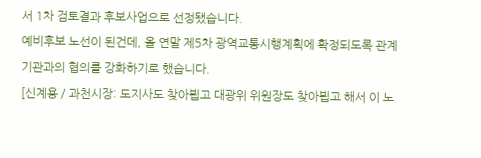서 1차 검토결과 후보사업으로 선정됐습니다.
예비후보 노선이 된건데, 올 연말 제5차 광역교통시행계획에 확정되도록 관계기관과의 협의를 강화하기로 했습니다.
[신계용 / 과천시장: 도지사도 찾아뵙고 대광위 위원장도 찾아뵙고 해서 이 노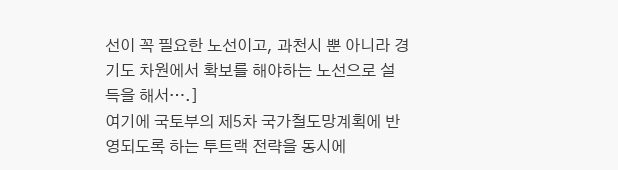선이 꼭 필요한 노선이고, 과천시 뿐 아니라 경기도 차원에서 확보를 해야하는 노선으로 설득을 해서….]
여기에 국토부의 제5차 국가철도망계획에 반영되도록 하는 투트랙 전략을 동시에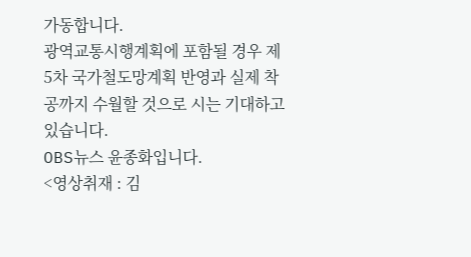가동합니다.
광역교통시행계획에 포함될 경우 제5차 국가철도망계획 반영과 실제 착공까지 수월할 것으로 시는 기대하고 있습니다.
OBS뉴스 윤종화입니다.
<영상취재 : 김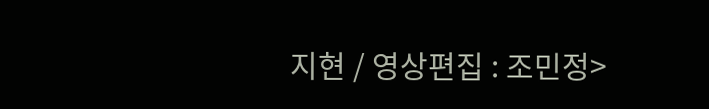지현 / 영상편집 : 조민정>